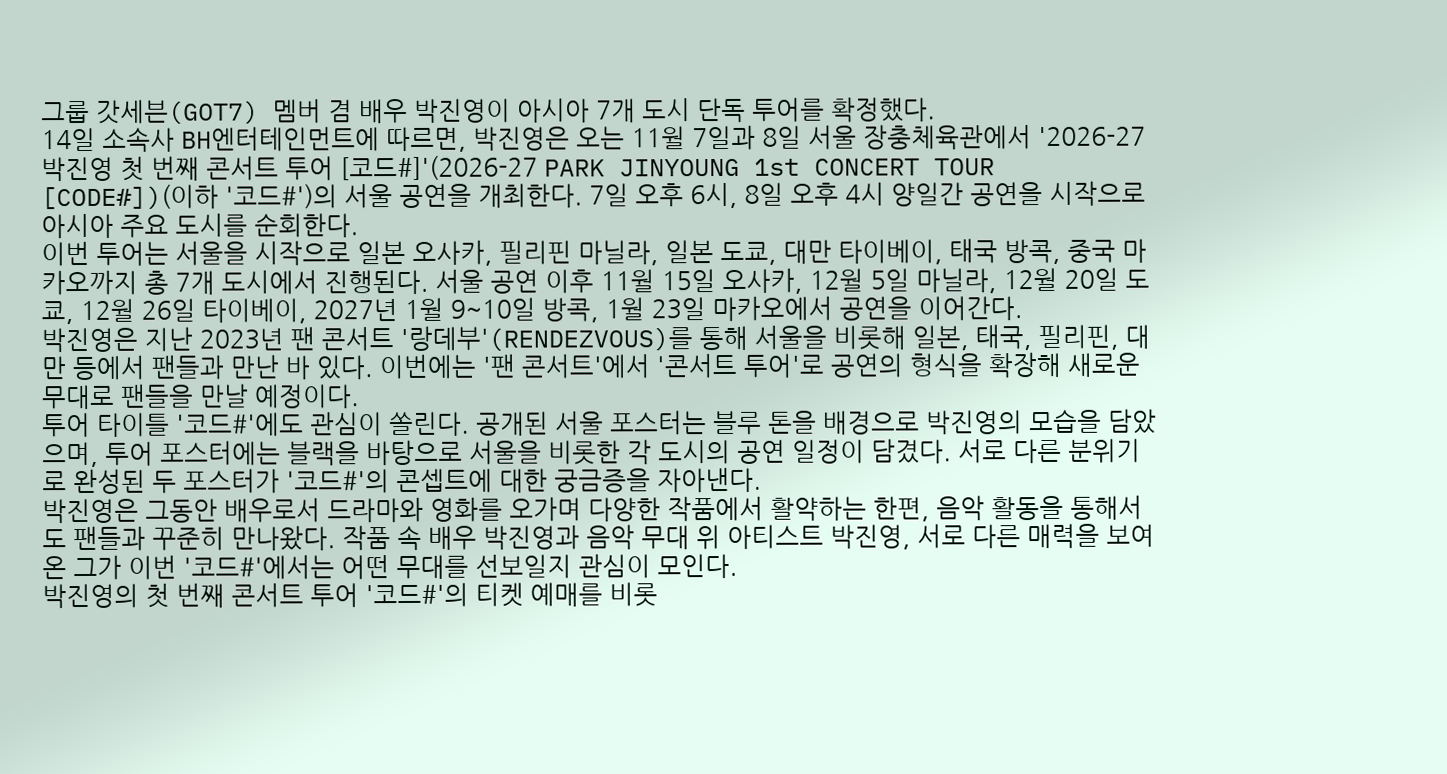그룹 갓세븐(GOT7) 멤버 겸 배우 박진영이 아시아 7개 도시 단독 투어를 확정했다.
14일 소속사 BH엔터테인먼트에 따르면, 박진영은 오는 11월 7일과 8일 서울 장충체육관에서 '2026-27 박진영 첫 번째 콘서트 투어 [코드#]'(2026-27 PARK JINYOUNG 1st CONCERT TOUR [CODE#])(이하 '코드#')의 서울 공연을 개최한다. 7일 오후 6시, 8일 오후 4시 양일간 공연을 시작으로 아시아 주요 도시를 순회한다.
이번 투어는 서울을 시작으로 일본 오사카, 필리핀 마닐라, 일본 도쿄, 대만 타이베이, 태국 방콕, 중국 마카오까지 총 7개 도시에서 진행된다. 서울 공연 이후 11월 15일 오사카, 12월 5일 마닐라, 12월 20일 도쿄, 12월 26일 타이베이, 2027년 1월 9~10일 방콕, 1월 23일 마카오에서 공연을 이어간다.
박진영은 지난 2023년 팬 콘서트 '랑데부'(RENDEZVOUS)를 통해 서울을 비롯해 일본, 태국, 필리핀, 대만 등에서 팬들과 만난 바 있다. 이번에는 '팬 콘서트'에서 '콘서트 투어'로 공연의 형식을 확장해 새로운 무대로 팬들을 만날 예정이다.
투어 타이틀 '코드#'에도 관심이 쏠린다. 공개된 서울 포스터는 블루 톤을 배경으로 박진영의 모습을 담았으며, 투어 포스터에는 블랙을 바탕으로 서울을 비롯한 각 도시의 공연 일정이 담겼다. 서로 다른 분위기로 완성된 두 포스터가 '코드#'의 콘셉트에 대한 궁금증을 자아낸다.
박진영은 그동안 배우로서 드라마와 영화를 오가며 다양한 작품에서 활약하는 한편, 음악 활동을 통해서도 팬들과 꾸준히 만나왔다. 작품 속 배우 박진영과 음악 무대 위 아티스트 박진영, 서로 다른 매력을 보여온 그가 이번 '코드#'에서는 어떤 무대를 선보일지 관심이 모인다.
박진영의 첫 번째 콘서트 투어 '코드#'의 티켓 예매를 비롯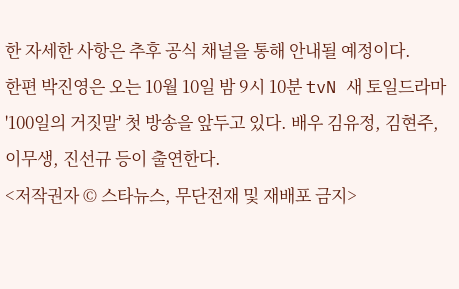한 자세한 사항은 추후 공식 채널을 통해 안내될 예정이다.
한편 박진영은 오는 10월 10일 밤 9시 10분 tvN 새 토일드라마 '100일의 거짓말' 첫 방송을 앞두고 있다. 배우 김유정, 김현주, 이무생, 진선규 등이 출연한다.
<저작권자 © 스타뉴스, 무단전재 및 재배포 금지>